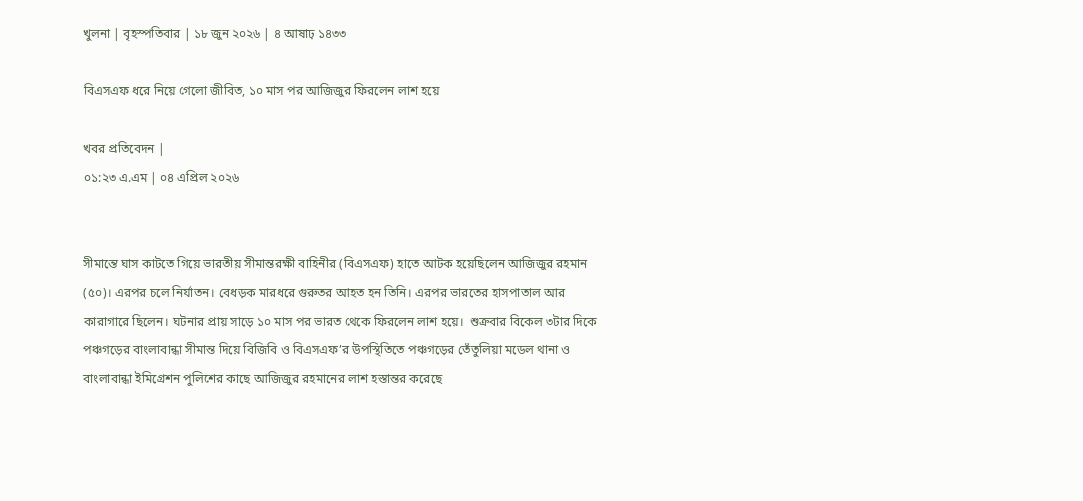খুলনা | বৃহস্পতিবার | ১৮ জুন ২০২৬ | ৪ আষাঢ় ১৪৩৩

বিএসএফ ধরে নিয়ে গেলো জীবিত, ১০ মাস পর আজিজুর ফিরলেন লাশ হয়ে

খবর প্রতিবেদন |
০১:২৩ এ.এম | ০৪ এপ্রিল ২০২৬


সীমান্তে ঘাস কাটতে গিয়ে ভারতীয় সীমান্তরক্ষী বাহিনীর (বিএসএফ) হাতে আটক হয়েছিলেন আজিজুর রহমান (৫০)। এরপর চলে নির্যাতন। বেধড়ক মারধরে গুরুতর আহত হন তিনি। এরপর ভারতের হাসপাতাল আর কারাগারে ছিলেন। ঘটনার প্রায় সাড়ে ১০ মাস পর ভারত থেকে ফিরলেন লাশ হয়ে।  শুক্রবার বিকেল ৩টার দিকে পঞ্চগড়ের বাংলাবান্ধা সীমান্ত দিয়ে বিজিবি ও বিএসএফ’র উপস্থিতিতে পঞ্চগড়ের তেঁতুলিয়া মডেল থানা ও বাংলাবান্ধা ইমিগ্রেশন পুলিশের কাছে আজিজুর রহমানের লাশ হস্তান্তর করেছে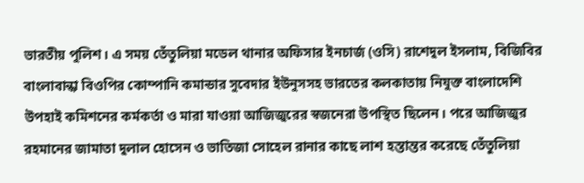ভারতীয় পুলিশ। এ সময় তেঁতুলিয়া মডেল থানার অফিসার ইনচার্জ (ওসি) রাশেদুল ইসলাম, বিজিবির বাংলাবান্ধা বিওপির কোম্পানি কমান্ডার সুবেদার ইউনুসসহ ভারতের কলকাতায় নিযুক্ত বাংলাদেশি উপহাই কমিশনের কর্মকর্তা ও মারা যাওয়া আজিজুরের স্বজনেরা উপস্থিত ছিলেন। পরে আজিজুর রহমানের জামাতা দুলাল হোসেন ও ভাতিজা সোহেল রানার কাছে লাশ হস্তান্তর করেছে তেঁতুলিয়া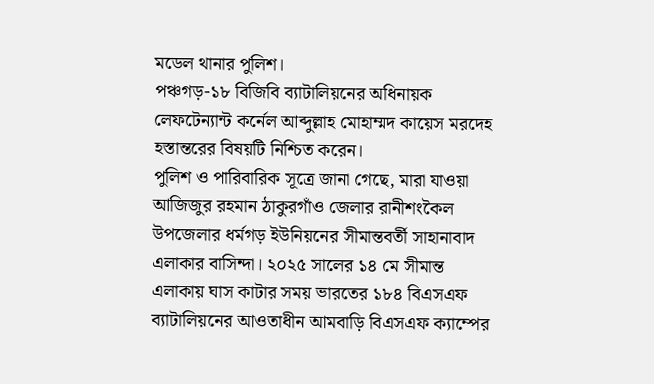মডেল থানার পুলিশ।
পঞ্চগড়-১৮ বিজিবি ব্যাটালিয়নের অধিনায়ক লেফটেন্যান্ট কর্নেল আব্দুল্লাহ মোহাম্মদ কায়েস মরদেহ হস্তান্তরের বিষয়টি নিশ্চিত করেন।
পুলিশ ও পারিবারিক সূত্রে জানা গেছে, মারা যাওয়া আজিজুর রহমান ঠাকুরগাঁও জেলার রানীশংকৈল উপজেলার ধর্মগড় ইউনিয়নের সীমান্তবর্তী সাহানাবাদ এলাকার বাসিন্দা। ২০২৫ সালের ১৪ মে সীমান্ত এলাকায় ঘাস কাটার সময় ভারতের ১৮৪ বিএসএফ ব্যাটালিয়নের আওতাধীন আমবাড়ি বিএসএফ ক্যাম্পের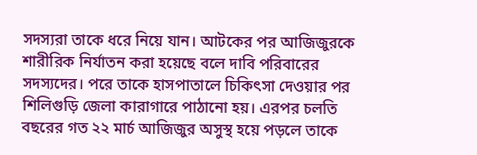সদস্যরা তাকে ধরে নিয়ে যান। আটকের পর আজিজুরকে শারীরিক নির্যাতন করা হয়েছে বলে দাবি পরিবারের সদস্যদের। পরে তাকে হাসপাতালে চিকিৎসা দেওয়ার পর শিলিগুড়ি জেলা কারাগারে পাঠানো হয়। এরপর চলতি বছরের গত ২২ মার্চ আজিজুর অসুস্থ হয়ে পড়লে তাকে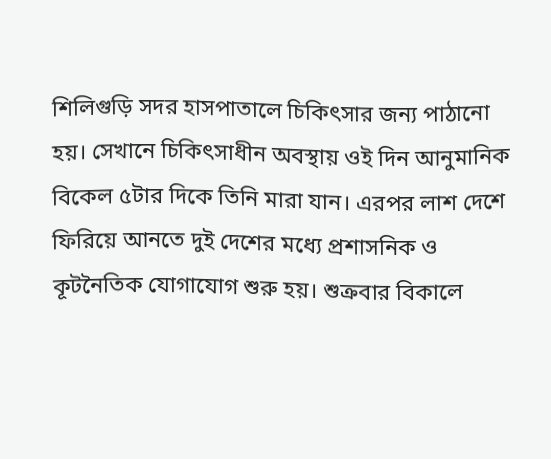শিলিগুড়ি সদর হাসপাতালে চিকিৎসার জন্য পাঠানো হয়। সেখানে চিকিৎসাধীন অবস্থায় ওই দিন আনুমানিক বিকেল ৫টার দিকে তিনি মারা যান। এরপর লাশ দেশে ফিরিয়ে আনতে দুই দেশের মধ্যে প্রশাসনিক ও কূটনৈতিক যোগাযোগ শুরু হয়। শুক্রবার বিকালে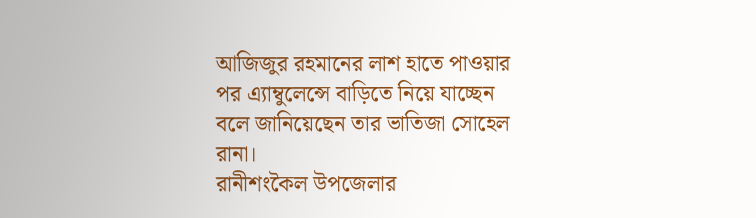আজিজুর রহমানের লাশ হাতে পাওয়ার পর এ্যাম্বুলেন্সে বাড়িতে নিয়ে যাচ্ছেন বলে জানিয়েছেন তার ভাতিজা সোহেল রানা।
রানীশংকৈল উপজেলার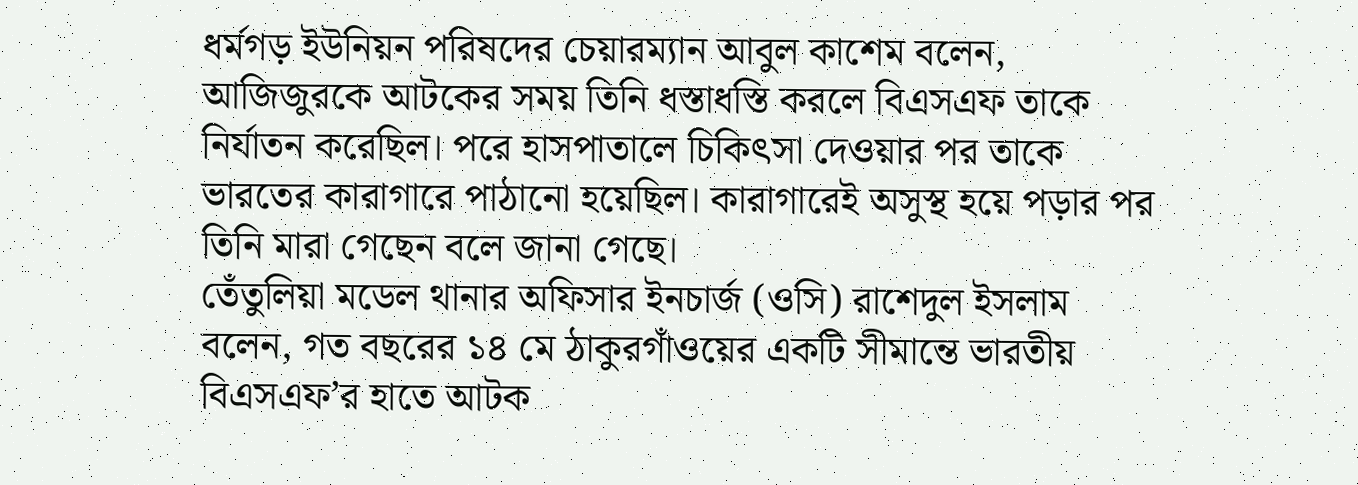ধর্মগড় ইউনিয়ন পরিষদের চেয়ারম্যান আবুল কাশেম বলেন, আজিজুরকে আটকের সময় তিনি ধস্তাধস্তি করলে বিএসএফ তাকে নির্যাতন করেছিল। পরে হাসপাতালে চিকিৎসা দেওয়ার পর তাকে ভারতের কারাগারে পাঠানো হয়েছিল। কারাগারেই অসুস্থ হয়ে পড়ার পর তিনি মারা গেছেন বলে জানা গেছে।
তেঁতুলিয়া মডেল থানার অফিসার ইনচার্জ (ওসি) রাশেদুল ইসলাম বলেন, গত বছরের ১৪ মে ঠাকুরগাঁওয়ের একটি সীমান্তে ভারতীয় বিএসএফ’র হাতে আটক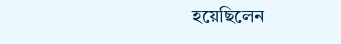হয়েছিলেন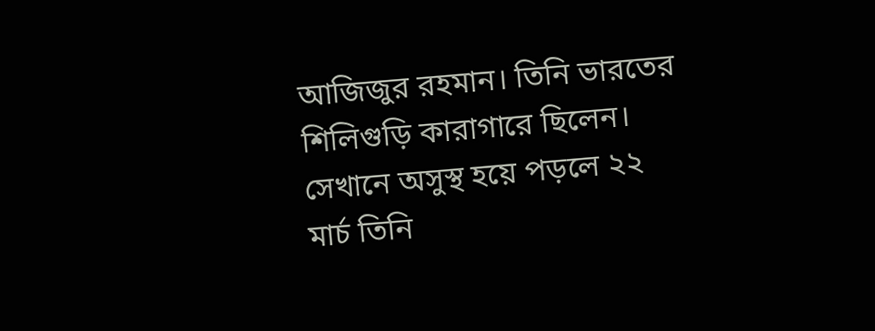আজিজুর রহমান। তিনি ভারতের শিলিগুড়ি কারাগারে ছিলেন। সেখানে অসুস্থ হয়ে পড়লে ২২ মার্চ তিনি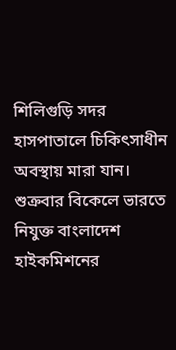শিলিগুড়ি সদর হাসপাতালে চিকিৎসাধীন অবস্থায় মারা যান। শুক্রবার বিকেলে ভারতে নিযুক্ত বাংলাদেশ হাইকমিশনের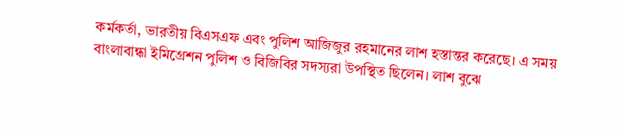কর্মকর্তা, ভারতীয় বিএসএফ এবং পুলিশ আজিজুর রহমানের লাশ হস্তান্তর করেছে। এ সময় বাংলাবান্ধা ইমিগ্রেশন পুলিশ ও বিজিবির সদস্যরা উপস্থিত ছিলেন। লাশ বুঝে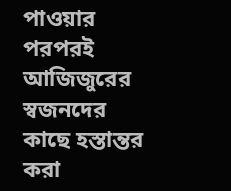পাওয়ার পরপরই আজিজুরের স্বজনদের কাছে হস্তান্তর করা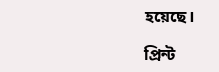হয়েছে।

প্রিন্ট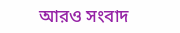আরও সংবাদ